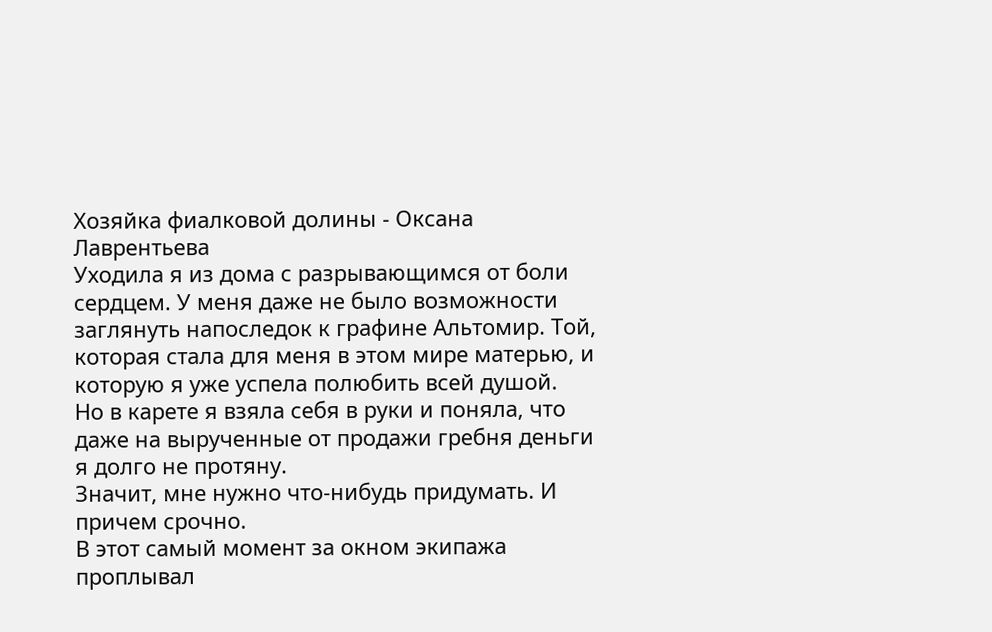Хозяйка фиалковой долины - Оксана Лаврентьева
Уходила я из дома с разрывающимся от боли сердцем. У меня даже не было возможности заглянуть напоследок к графине Альтомир. Той, которая стала для меня в этом мире матерью, и которую я уже успела полюбить всей душой.
Но в карете я взяла себя в руки и поняла, что даже на вырученные от продажи гребня деньги я долго не протяну.
Значит, мне нужно что-нибудь придумать. И причем срочно.
В этот самый момент за окном экипажа проплывал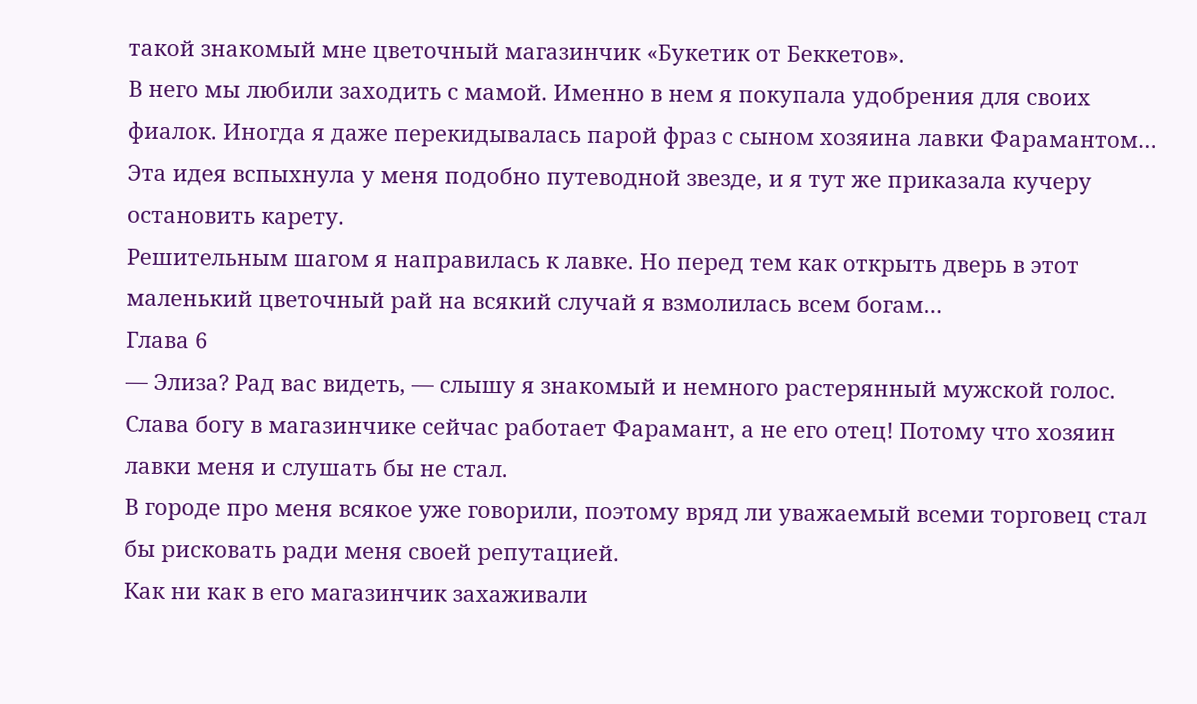такой знакомый мне цветочный магазинчик «Букетик от Беккетов».
В него мы любили заходить с мамой. Именно в нем я покупала удобрения для своих фиалок. Иногда я даже перекидывалась парой фраз с сыном хозяина лавки Фарамантом…
Эта идея вспыхнула у меня подобно путеводной звезде, и я тут же приказала кучеру остановить карету.
Решительным шагом я направилась к лавке. Но перед тем как открыть дверь в этот маленький цветочный рай на всякий случай я взмолилась всем богам…
Глава 6
— Элиза? Рад вас видеть, — слышу я знакомый и немного растерянный мужской голос.
Слава богу в магазинчике сейчас работает Фарамант, а не его отец! Потому что хозяин лавки меня и слушать бы не стал.
В городе про меня всякое уже говорили, поэтому вряд ли уважаемый всеми торговец стал бы рисковать ради меня своей репутацией.
Как ни как в его магазинчик захаживали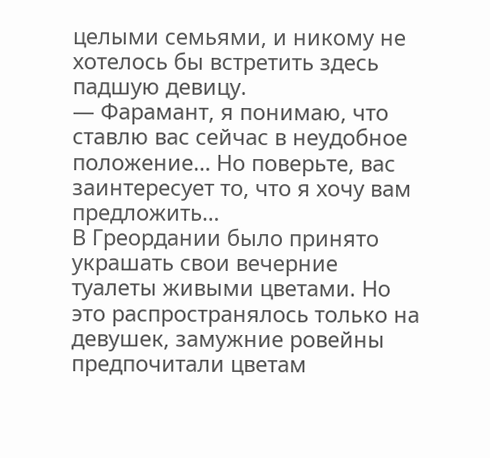целыми семьями, и никому не хотелось бы встретить здесь падшую девицу.
— Фарамант, я понимаю, что ставлю вас сейчас в неудобное положение… Но поверьте, вас заинтересует то, что я хочу вам предложить…
В Греордании было принято украшать свои вечерние туалеты живыми цветами. Но это распространялось только на девушек, замужние ровейны предпочитали цветам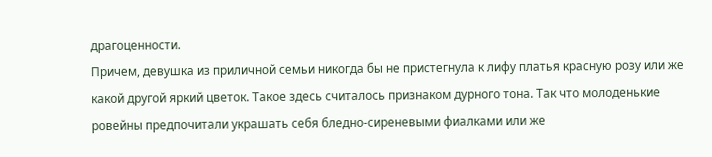драгоценности.
Причем, девушка из приличной семьи никогда бы не пристегнула к лифу платья красную розу или же какой другой яркий цветок. Такое здесь считалось признаком дурного тона. Так что молоденькие ровейны предпочитали украшать себя бледно-сиреневыми фиалками или же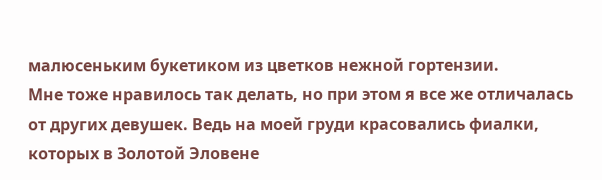малюсеньким букетиком из цветков нежной гортензии.
Мне тоже нравилось так делать, но при этом я все же отличалась от других девушек. Ведь на моей груди красовались фиалки, которых в Золотой Эловене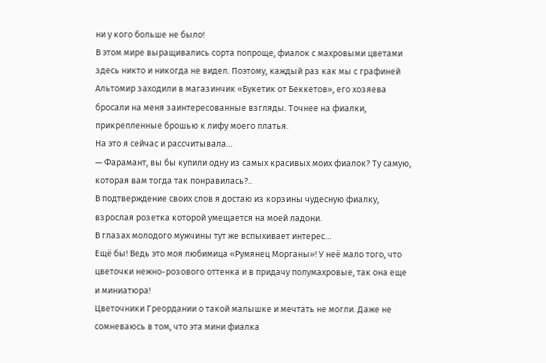ни у кого больше не было!
В этом мире выращивались сорта попроще, фиалок с махровыми цветами здесь никто и никогда не видел. Поэтому, каждый раз как мы с графиней Альтомир заходили в магазинчик «Букетик от Беккетов», его хозяева бросали на меня заинтересованные взгляды. Точнее на фиалки, прикрепленные брошью к лифу моего платья.
На это я сейчас и рассчитывала…
— Фарамант, вы бы купили одну из самых красивых моих фиалок? Ту самую, которая вам тогда так понравилась?..
В подтверждение своих слов я достаю из корзины чудесную фиалку, взрослая розетка которой умещается на моей ладони.
В глазах молодого мужчины тут же вспыхивает интерес…
Ещё бы! Ведь это моя любимица «Румянец Морганы»! У неё мало того, что цветочки нежно-розового оттенка и в придачу полумахровые, так она еще и миниатюра!
Цветочники Греордании о такой малышке и мечтать не могли. Даже не сомневаюсь в том, что эта мини фиалка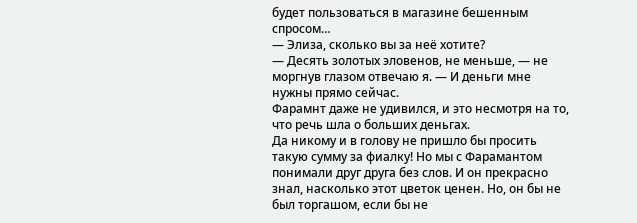будет пользоваться в магазине бешенным спросом…
— Элиза, сколько вы за неё хотите?
— Десять золотых эловенов, не меньше, — не моргнув глазом отвечаю я. — И деньги мне нужны прямо сейчас.
Фарамнт даже не удивился, и это несмотря на то, что речь шла о больших деньгах.
Да никому и в голову не пришло бы просить такую сумму за фиалку! Но мы с Фарамантом понимали друг друга без слов. И он прекрасно знал, насколько этот цветок ценен. Но, он бы не был торгашом, если бы не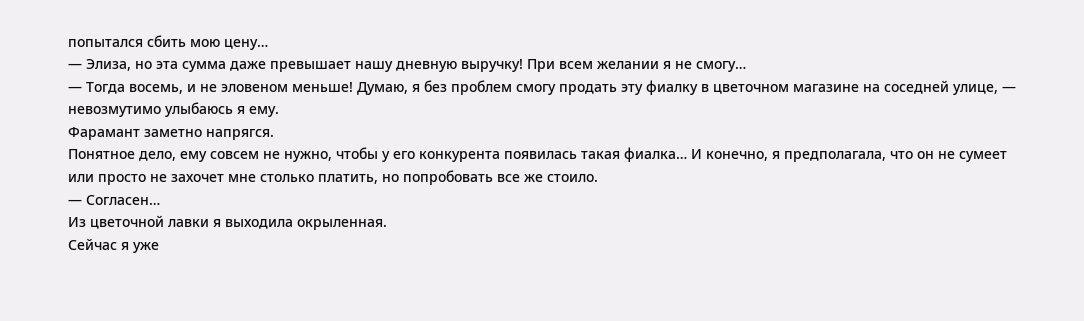попытался сбить мою цену…
— Элиза, но эта сумма даже превышает нашу дневную выручку! При всем желании я не смогу…
— Тогда восемь, и не эловеном меньше! Думаю, я без проблем смогу продать эту фиалку в цветочном магазине на соседней улице, — невозмутимо улыбаюсь я ему.
Фарамант заметно напрягся.
Понятное дело, ему совсем не нужно, чтобы у его конкурента появилась такая фиалка… И конечно, я предполагала, что он не сумеет или просто не захочет мне столько платить, но попробовать все же стоило.
— Согласен…
Из цветочной лавки я выходила окрыленная.
Сейчас я уже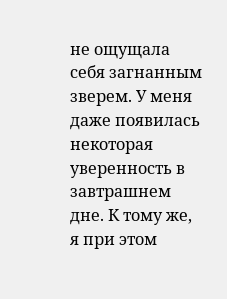не ощущала себя загнанным зверем. У меня даже появилась некоторая уверенность в завтрашнем дне. К тому же, я при этом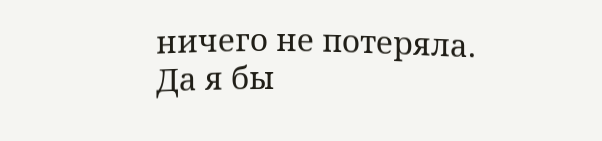ничего не потеряла.
Да я бы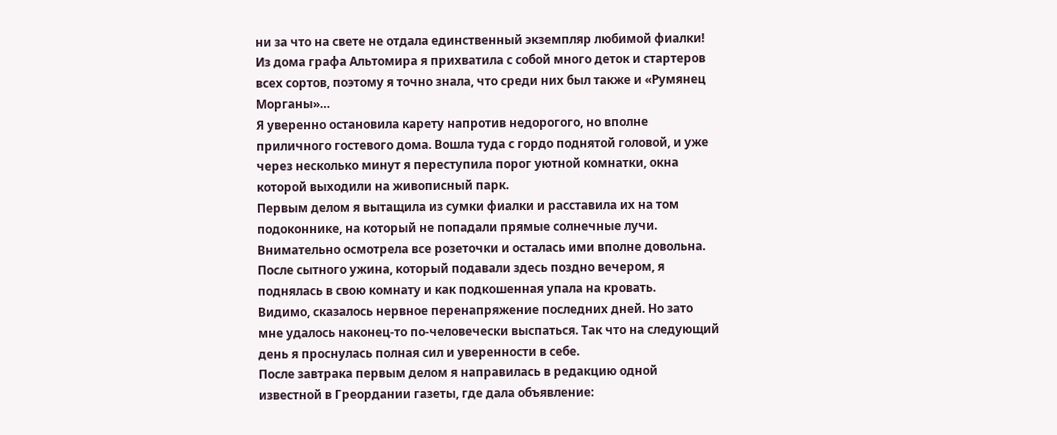ни за что на свете не отдала единственный экземпляр любимой фиалки!
Из дома графа Альтомира я прихватила с собой много деток и стартеров всех сортов, поэтому я точно знала, что среди них был также и «Румянец Морганы»…
Я уверенно остановила карету напротив недорогого, но вполне приличного гостевого дома. Вошла туда с гордо поднятой головой, и уже через несколько минут я переступила порог уютной комнатки, окна которой выходили на живописный парк.
Первым делом я вытащила из сумки фиалки и расставила их на том подоконнике, на который не попадали прямые солнечные лучи.
Внимательно осмотрела все розеточки и осталась ими вполне довольна.
После сытного ужина, который подавали здесь поздно вечером, я поднялась в свою комнату и как подкошенная упала на кровать.
Видимо, сказалось нервное перенапряжение последних дней. Но зато мне удалось наконец-то по-человечески выспаться. Так что на следующий день я проснулась полная сил и уверенности в себе.
После завтрака первым делом я направилась в редакцию одной известной в Греордании газеты, где дала объявление: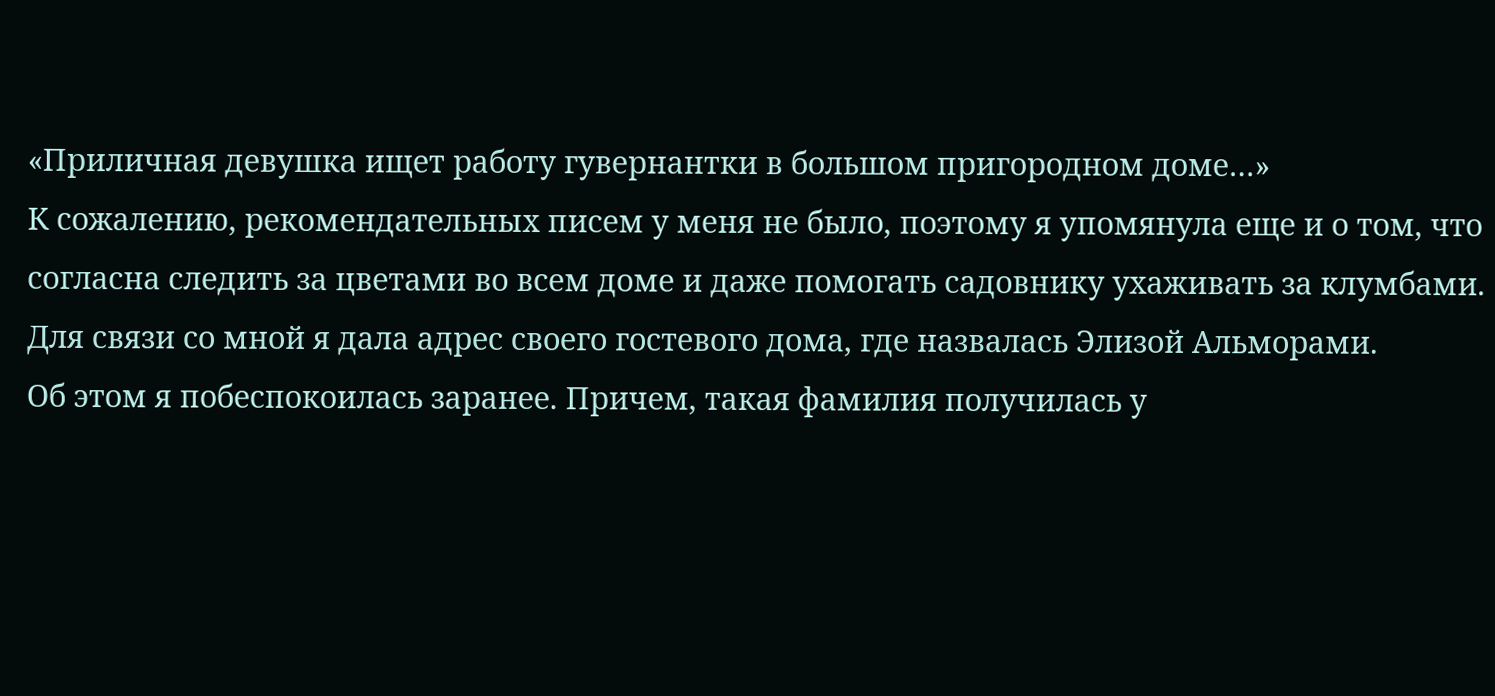«Приличная девушка ищет работу гувернантки в большом пригородном доме…»
К сожалению, рекомендательных писем у меня не было, поэтому я упомянула еще и о том, что согласна следить за цветами во всем доме и даже помогать садовнику ухаживать за клумбами.
Для связи со мной я дала адрес своего гостевого дома, где назвалась Элизой Альморами.
Об этом я побеспокоилась заранее. Причем, такая фамилия получилась у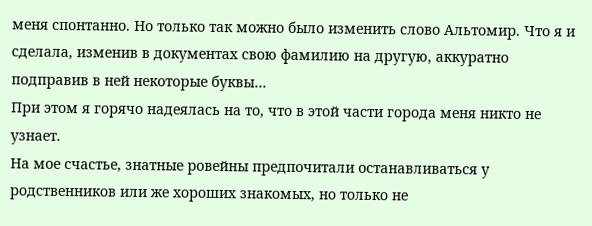меня спонтанно. Но только так можно было изменить слово Альтомир. Что я и сделала, изменив в документах свою фамилию на другую, аккуратно подправив в ней некоторые буквы…
При этом я горячо надеялась на то, что в этой части города меня никто не узнает.
На мое счастье, знатные ровейны предпочитали останавливаться у родственников или же хороших знакомых, но только не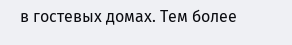в гостевых домах. Тем более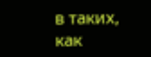в таких, как